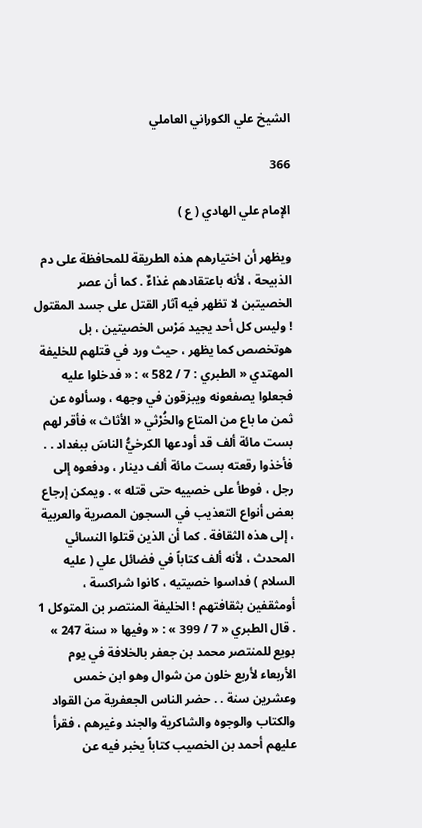الشيخ علي الكوراني العاملي

366

الإمام علي الهادي ( ع )

ويظهر أن اختيارهم هذه الطريقة للمحافظة على دم الذبيحة ، لأنه باعتقادهم غذاءٌ . كما أن عصر الخصيتبن لا تظهر فيه آثار القتل على جسد المقتول ! وليس كل أحد يجيد مَرْس الخصيتين ، بل هوتخصص كما يظهر ، حيث ورد في قتلهم للخليفة المهتدي « الطبري : 7 / 582 » : « فدخلوا عليه فجعلوا يصفعونه ويبزقون في وجهه ، وسألوه عن ثمن ما باع من المتاع والخُرْثي « الأثاث » فأقر لهم بست مائة ألف قد أودعها الكرخيُّ الناسَ ببغداد . . فأخذوا رقعته بست مائة ألف دينار ، ودفعوه إلى رجل ، فوطأ على خصييه حتى قتله » . ويمكن إرجاع بعض أنواع التعذيب في السجون المصرية والعربية ، إلى هذه الثقافة . كما أن الذين قتلوا النسائي المحدث ، لأنه ألف كتاباً في فضائل علي ( عليه السلام ) فداسوا خصيتيه ، كانوا شراكسة ، أومثقفين بثقافتهم ! الخليفة المنتصر بن المتوكل 1 . قال الطبري « 7 / 399 » : « وفيها « سنة 247 » بويع للمنتصر محمد بن جعفر بالخلافة في يوم الأربعاء لأربع خلون من شوال وهو ابن خمس وعشرين سنة . . حضر الناس الجعفرية من القواد والكتاب والوجوه والشاكرية والجند وغيرهم ، فقرأ عليهم أحمد بن الخصيب كتاباً يخبر فيه عن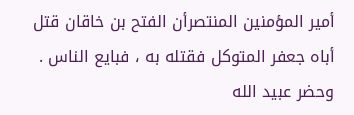أمير المؤمنين المنتصرأن الفتح بن خاقان قتل أباه جعفر المتوكل فقتله به ، فبايع الناس . وحضر عبيد الله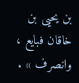بن يحيى بن خاقان فبايع ، وانصرف » .